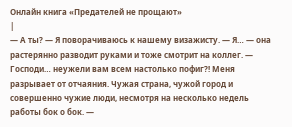Онлайн книга «Предателей не прощают»
|
— А ты? — Я поворачиваюсь к нашему визажисту. — Я… — она растерянно разводит руками и тоже смотрит на коллег. — Господи… неужели вам всем настолько пофиг?! Меня разрывает от отчаяния. Чужая страна, чужой город и совершенно чужие люди, несмотря на несколько недель работы бок о бок. —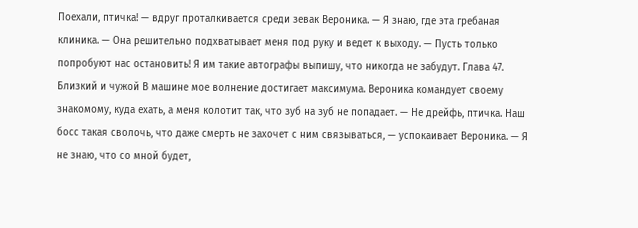Поехали, птичка! — вдруг проталкивается среди зевак Вероника. — Я знаю, где эта гребаная клиника. — Она решительно подхватывает меня под руку и ведет к выходу. — Пусть только попробуют нас остановить! Я им такие автографы выпишу, что никогда не забудут. Глава 47. Близкий и чужой В машине мое волнение достигает максимума. Вероника командует своему знакомому, куда ехать, а меня колотит так, что зуб на зуб не попадает. — Не дрейфь, птичка. Наш босс такая сволочь, что даже смерть не захочет с ним связываться, — успокаивает Вероника. — Я не знаю, что со мной будет,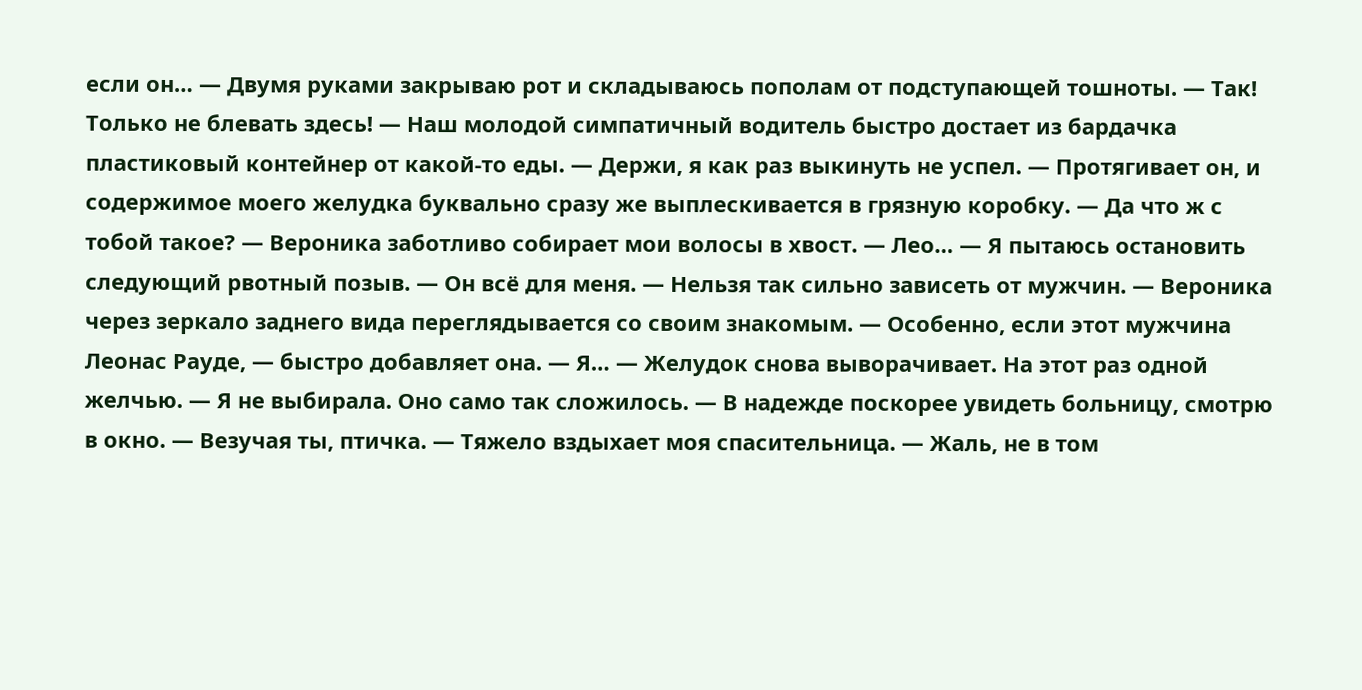если он… — Двумя руками закрываю рот и складываюсь пополам от подступающей тошноты. — Так! Только не блевать здесь! — Наш молодой симпатичный водитель быстро достает из бардачка пластиковый контейнер от какой-то еды. — Держи, я как раз выкинуть не успел. — Протягивает он, и содержимое моего желудка буквально сразу же выплескивается в грязную коробку. — Да что ж с тобой такое? — Вероника заботливо собирает мои волосы в хвост. — Лео… — Я пытаюсь остановить следующий рвотный позыв. — Он всё для меня. — Нельзя так сильно зависеть от мужчин. — Вероника через зеркало заднего вида переглядывается со своим знакомым. — Особенно, если этот мужчина Леонас Рауде, — быстро добавляет она. — Я… — Желудок снова выворачивает. На этот раз одной желчью. — Я не выбирала. Оно само так сложилось. — В надежде поскорее увидеть больницу, смотрю в окно. — Везучая ты, птичка. — Тяжело вздыхает моя спасительница. — Жаль, не в том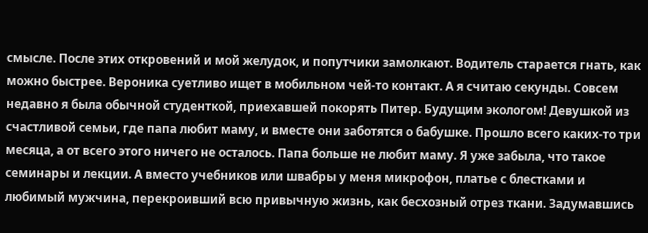смысле. После этих откровений и мой желудок, и попутчики замолкают. Водитель старается гнать, как можно быстрее. Вероника суетливо ищет в мобильном чей-то контакт. А я считаю секунды. Совсем недавно я была обычной студенткой, приехавшей покорять Питер. Будущим экологом! Девушкой из счастливой семьи, где папа любит маму, и вместе они заботятся о бабушке. Прошло всего каких-то три месяца, а от всего этого ничего не осталось. Папа больше не любит маму. Я уже забыла, что такое семинары и лекции. А вместо учебников или швабры у меня микрофон, платье с блестками и любимый мужчина, перекроивший всю привычную жизнь, как бесхозный отрез ткани. Задумавшись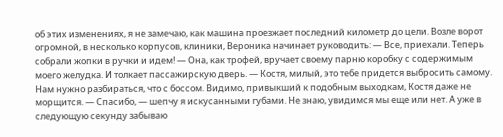об этих изменениях, я не замечаю, как машина проезжает последний километр до цели. Возле ворот огромной, в несколько корпусов, клиники, Вероника начинает руководить: — Все, приехали. Теперь собрали жопки в ручки и идем! — Она, как трофей, вручает своему парню коробку с содержимым моего желудка. И толкает пассажирскую дверь. — Костя, милый, это тебе придется выбросить самому. Нам нужно разбираться, что с боссом. Видимо, привыкший к подобным выходкам, Костя даже не морщится. — Спасибо, — шепчу я искусанными губами. Не знаю, увидимся мы еще или нет. А уже в следующую секунду забываю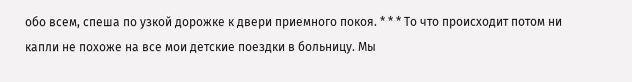обо всем, спеша по узкой дорожке к двери приемного покоя. * * * То что происходит потом ни капли не похоже на все мои детские поездки в больницу. Мы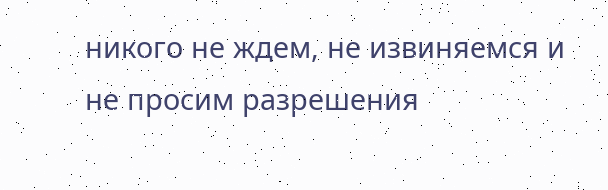никого не ждем, не извиняемся и не просим разрешения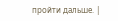пройти дальше. |